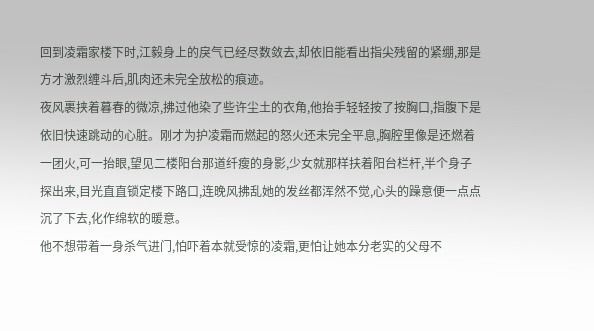回到凌霜家楼下时,江毅身上的戾气已经尽数敛去,却依旧能看出指尖残留的紧绷,那是方才激烈缠斗后,肌肉还未完全放松的痕迹。
夜风裹挟着暮春的微凉,拂过他染了些许尘土的衣角,他抬手轻轻按了按胸口,指腹下是依旧快速跳动的心脏。刚才为护凌霜而燃起的怒火还未完全平息,胸腔里像是还燃着一团火,可一抬眼,望见二楼阳台那道纤瘦的身影,少女就那样扶着阳台栏杆,半个身子探出来,目光直直锁定楼下路口,连晚风拂乱她的发丝都浑然不觉,心头的躁意便一点点沉了下去,化作绵软的暖意。
他不想带着一身杀气进门,怕吓着本就受惊的凌霜,更怕让她本分老实的父母不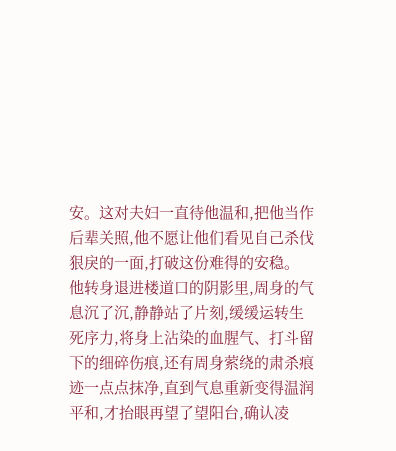安。这对夫妇一直待他温和,把他当作后辈关照,他不愿让他们看见自己杀伐狠戾的一面,打破这份难得的安稳。
他转身退进楼道口的阴影里,周身的气息沉了沉,静静站了片刻,缓缓运转生死序力,将身上沾染的血腥气、打斗留下的细碎伤痕,还有周身萦绕的肃杀痕迹一点点抹净,直到气息重新变得温润平和,才抬眼再望了望阳台,确认凌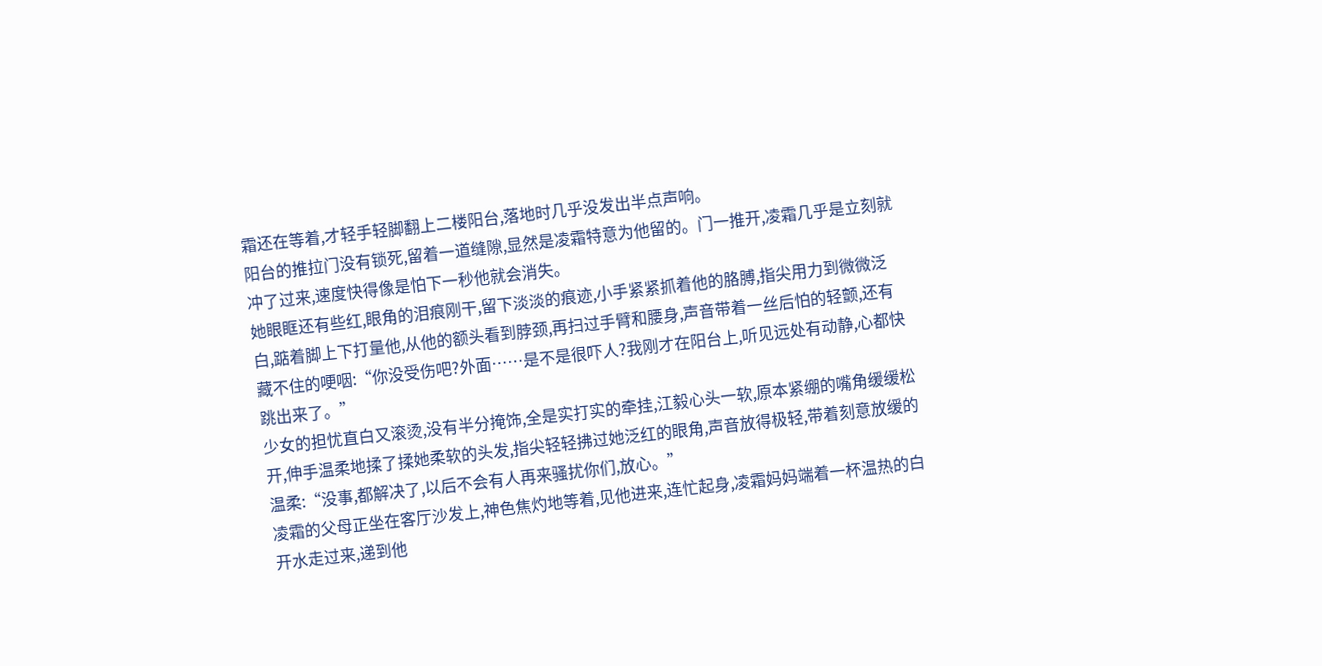霜还在等着,才轻手轻脚翻上二楼阳台,落地时几乎没发出半点声响。
阳台的推拉门没有锁死,留着一道缝隙,显然是凌霜特意为他留的。门一推开,凌霜几乎是立刻就冲了过来,速度快得像是怕下一秒他就会消失。
她眼眶还有些红,眼角的泪痕刚干,留下淡淡的痕迹,小手紧紧抓着他的胳膊,指尖用力到微微泛白,踮着脚上下打量他,从他的额头看到脖颈,再扫过手臂和腰身,声音带着一丝后怕的轻颤,还有藏不住的哽咽:“你没受伤吧?外面……是不是很吓人?我刚才在阳台上,听见远处有动静,心都快跳出来了。”
少女的担忧直白又滚烫,没有半分掩饰,全是实打实的牵挂,江毅心头一软,原本紧绷的嘴角缓缓松开,伸手温柔地揉了揉她柔软的头发,指尖轻轻拂过她泛红的眼角,声音放得极轻,带着刻意放缓的温柔:“没事,都解决了,以后不会有人再来骚扰你们,放心。”
凌霜的父母正坐在客厅沙发上,神色焦灼地等着,见他进来,连忙起身,凌霜妈妈端着一杯温热的白开水走过来,递到他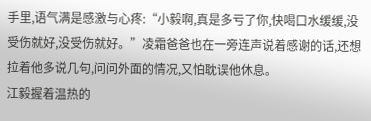手里,语气满是感激与心疼:“小毅啊,真是多亏了你,快喝口水缓缓,没受伤就好,没受伤就好。”凌霜爸爸也在一旁连声说着感谢的话,还想拉着他多说几句,问问外面的情况,又怕耽误他休息。
江毅握着温热的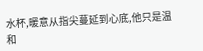水杯,暖意从指尖蔓延到心底,他只是温和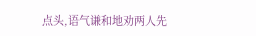点头,语气谦和地劝两人先